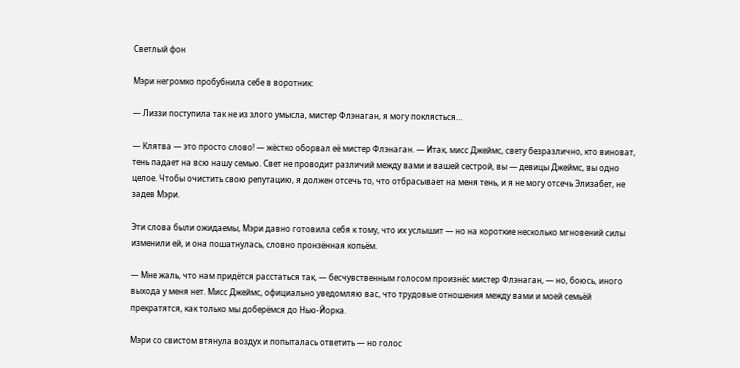Светлый фон

Мэри негромко пробубнила себе в воротник:

— Лиззи поступила так не из злого умысла, мистер Флэнаган, я могу поклясться…

— Клятва — это просто слово! — жёстко оборвал её мистер Флэнаган. — Итак, мисс Джеймс, свету безразлично, кто виноват, тень падает на всю нашу семью. Свет не проводит различий между вами и вашей сестрой, вы — девицы Джеймс, вы одно целое. Чтобы очистить свою репутацию, я должен отсечь то, что отбрасывает на меня тень, и я не могу отсечь Элизабет, не задев Мэри.

Эти слова были ожидаемы, Мэри давно готовила себя к тому, что их услышит — но на короткие несколько мгновений силы изменили ей, и она пошатнулась, словно пронзённая копьём.

— Мне жаль, что нам придётся расстаться так, — бесчувственным голосом произнёс мистер Флэнаган, — но, боюсь, иного выхода у меня нет. Мисс Джеймс, официально уведомляю вас, что трудовые отношения между вами и моей семьёй прекратятся, как только мы доберёмся до Нью-Йорка.

Мэри со свистом втянула воздух и попыталась ответить — но голос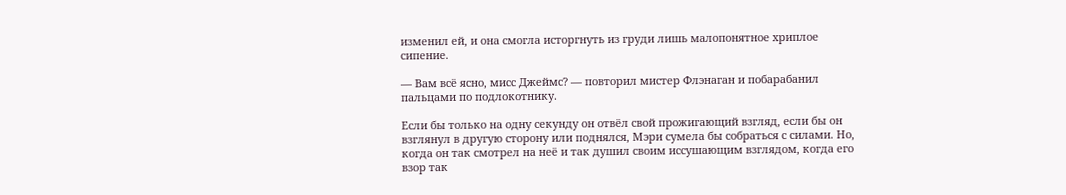изменил ей, и она смогла исторгнуть из груди лишь малопонятное хриплое сипение.

— Вам всё ясно, мисс Джеймс? — повторил мистер Флэнаган и побарабанил пальцами по подлокотнику.

Если бы только на одну секунду он отвёл свой прожигающий взгляд, если бы он взглянул в другую сторону или поднялся, Мэри сумела бы собраться с силами. Но, когда он так смотрел на неё и так душил своим иссушающим взглядом, когда его взор так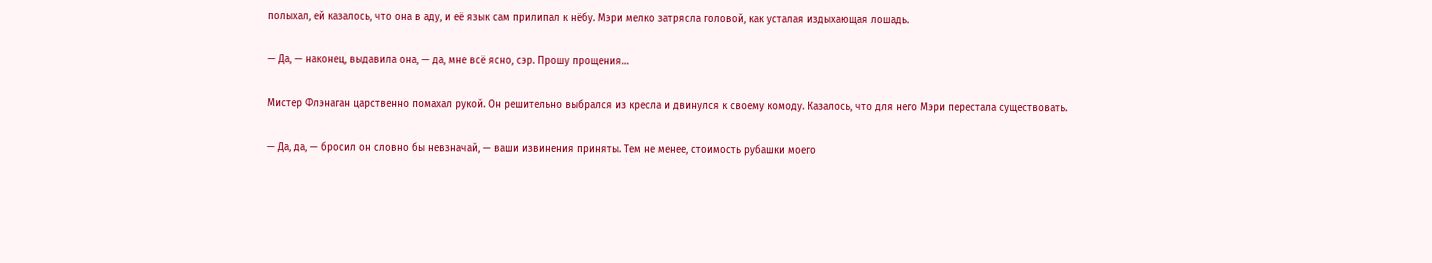полыхал, ей казалось, что она в аду, и её язык сам прилипал к нёбу. Мэри мелко затрясла головой, как усталая издыхающая лошадь.

— Да, — наконец, выдавила она, — да, мне всё ясно, сэр. Прошу прощения…

Мистер Флэнаган царственно помахал рукой. Он решительно выбрался из кресла и двинулся к своему комоду. Казалось, что для него Мэри перестала существовать.

— Да, да, — бросил он словно бы невзначай, — ваши извинения приняты. Тем не менее, стоимость рубашки моего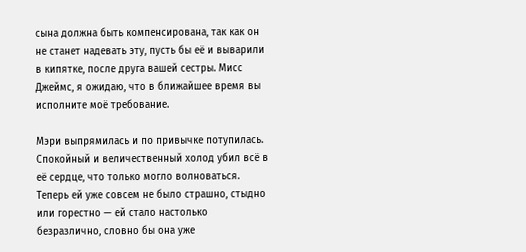сына должна быть компенсирована, так как он не станет надевать эту, пусть бы её и выварили в кипятке, после друга вашей сестры. Мисс Джеймс, я ожидаю, что в ближайшее время вы исполните моё требование.

Мэри выпрямилась и по привычке потупилась. Спокойный и величественный холод убил всё в её сердце, что только могло волноваться. Теперь ей уже совсем не было страшно, стыдно или горестно — ей стало настолько безразлично, словно бы она уже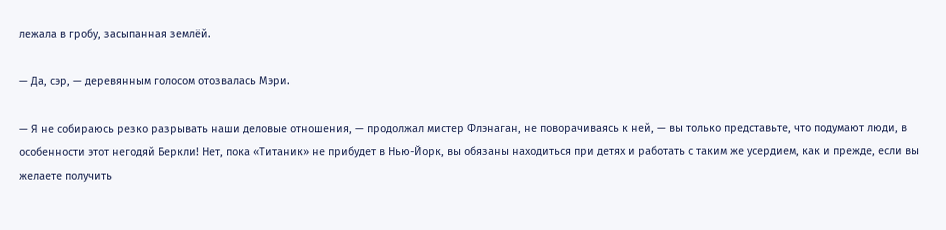лежала в гробу, засыпанная землёй.

— Да, сэр, — деревянным голосом отозвалась Мэри.

— Я не собираюсь резко разрывать наши деловые отношения, — продолжал мистер Флэнаган, не поворачиваясь к ней, — вы только представьте, что подумают люди, в особенности этот негодяй Беркли! Нет, пока «Титаник» не прибудет в Нью-Йорк, вы обязаны находиться при детях и работать с таким же усердием, как и прежде, если вы желаете получить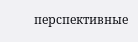перспективные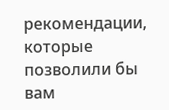рекомендации, которые позволили бы вам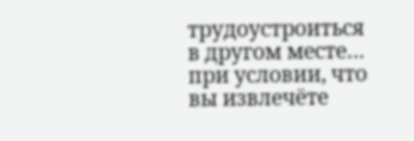трудоустроиться в другом месте… при условии, что вы извлечёте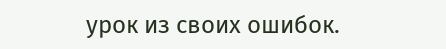урок из своих ошибок.